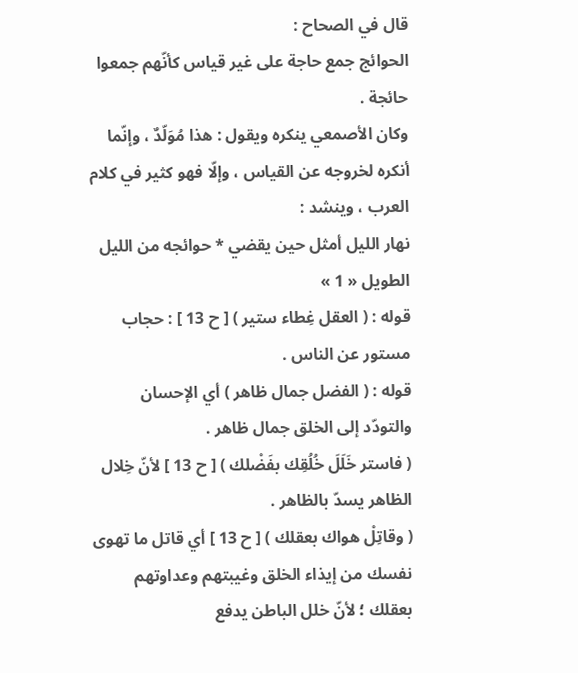قال في الصحاح :
الحوائج جمع حاجة على غير قياس كأنّهم جمعوا حائجة .
وكان الأصمعي ينكره ويقول : هذا مُوَلّدٌ ، وإنّما أنكره لخروجه عن القياس ، وإلّا فهو كثير في كلام العرب ، وينشد :
نهار الليل أمثل حين يقضي * حوائجه من الليل الطويل « 1 »
قوله : ( العقل غِطاء ستير ) [ ح 13 ] : حجاب مستور عن الناس .
قوله : ( الفضل جمال ظاهر ) أي الإحسان والتودّد إلى الخلق جمال ظاهر .
( فاستر خَلَلَ خُلُقِك بفَضْلك ) [ ح 13 ] لأنّ خِلال الظاهر يسدّ بالظاهر .
( وقاتِلْ هواك بعقلك ) [ ح 13 ] أي قاتل ما تهوى نفسك من إيذاء الخلق وغيبتهم وعداوتهم بعقلك ؛ لأنّ خلل الباطن يدفع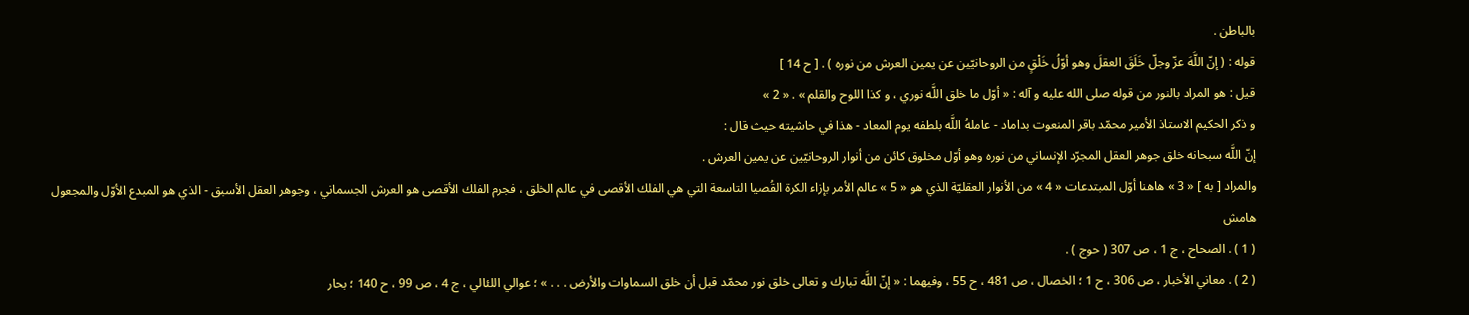بالباطن .
قوله : ( إنّ اللَّهَ عزّ وجلّ خَلَقَ العقلَ وهو أوّلُ خَلْقٍ من الروحانيّين عن يمين العرش من نوره ) . [ ح 14 ]
قيل : هو المراد بالنور من قوله صلى الله عليه و آله : « أوّل ما خلق اللَّه نوري ، و كذا اللوح والقلم » . « 2 »
و ذكر الحكيم الاستاذ الأمير محمّد باقر المنعوت بداماد - عاملهُ اللَّه بلطفه يوم المعاد - هذا في حاشيته حيث قال :
إنّ اللَّه سبحانه خلق جوهر العقل المجرّد الإنساني من نوره وهو أوّل مخلوق كائن من أنوار الروحانيّين عن يمين العرش .
والمراد [ به ] « 3 » هاهنا أوّل المبتدعات « 4 » من الأنوار العقليّة الذي هو « 5 » عالم الأمر بإزاء الكرة القُصيا التاسعة التي هي الفلك الأقصى في عالم الخلق ، فجرم الفلك الأقصى هو العرش الجسماني ، وجوهر العقل الأسبق - الذي هو المبدع الأوّل والمجعول
هامش
( 1 ) . الصحاح ، ج 1 ، ص 307 ( حوج ) .
( 2 ) . معاني الأخبار ، ص 306 ، ح 1 ؛ الخصال ، ص 481 ، ح 55 ، وفيهما : « إنّ اللَّه تبارك و تعالى خلق نور محمّد قبل أن خلق السماوات والأرض . . . » ؛ عوالي اللئالي ، ج 4 ، ص 99 ، ح 140 ؛ بحار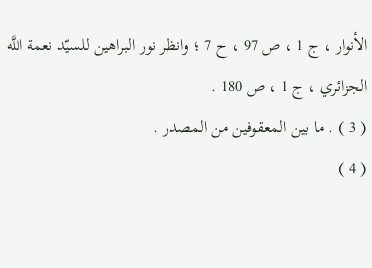الأنوار ، ج 1 ، ص 97 ، ح 7 ؛ وانظر نور البراهين للسيّد نعمة اللَّه الجزائري ، ج 1 ، ص 180 .
( 3 ) . ما بين المعقوفين من المصدر .
( 4 )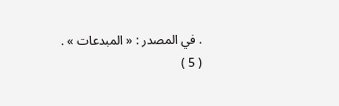. في المصدر : « المبدعات » .
( 5 )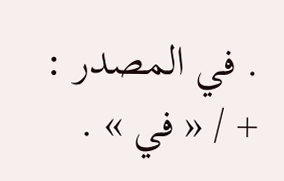. في المصدر : + / « في » .